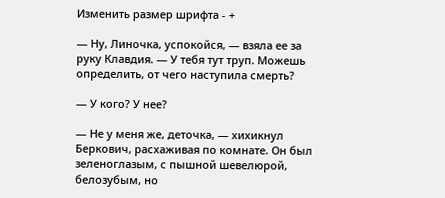Изменить размер шрифта - +

— Ну, Линочка, успокойся, — взяла ее за руку Клавдия. — У тебя тут труп. Можешь определить, от чего наступила смерть?

— У кого? У нее?

— Не у меня же, деточка, — хихикнул Беркович, расхаживая по комнате. Он был зеленоглазым, с пышной шевелюрой, белозубым, но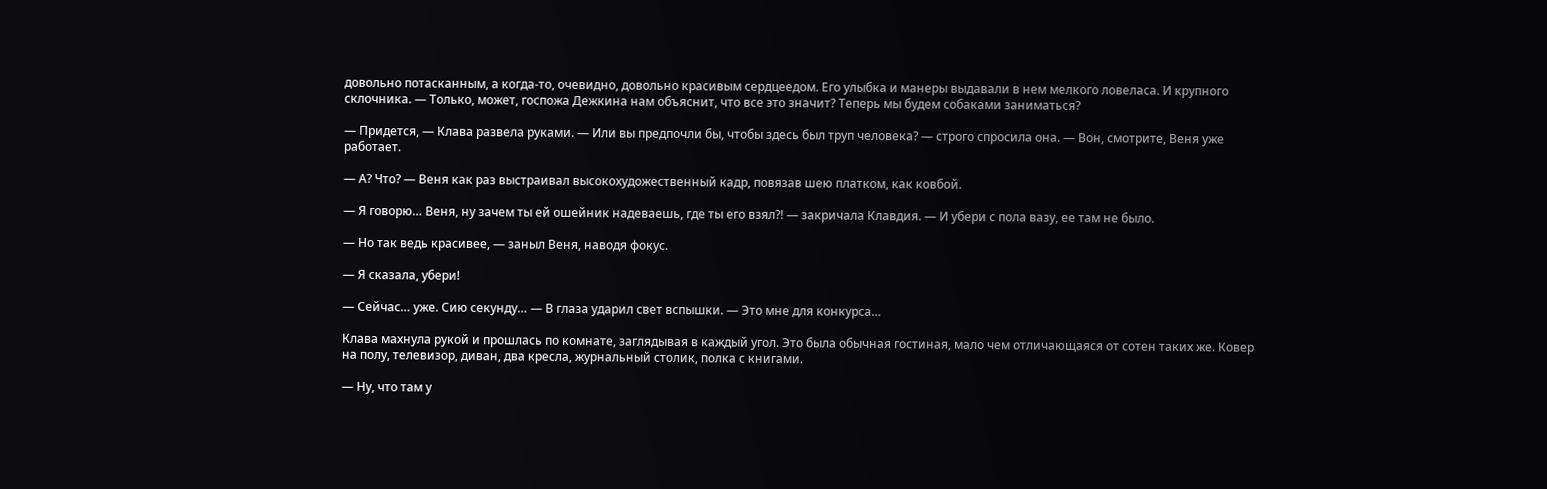довольно потасканным, а когда-то, очевидно, довольно красивым сердцеедом. Его улыбка и манеры выдавали в нем мелкого ловеласа. И крупного склочника. — Только, может, госпожа Дежкина нам объяснит, что все это значит? Теперь мы будем собаками заниматься?

— Придется, — Клава развела руками. — Или вы предпочли бы, чтобы здесь был труп человека? — строго спросила она. — Вон, смотрите, Веня уже работает.

— А? Что? — Веня как раз выстраивал высокохудожественный кадр, повязав шею платком, как ковбой.

— Я говорю… Веня, ну зачем ты ей ошейник надеваешь, где ты его взял?! — закричала Клавдия. — И убери с пола вазу, ее там не было.

— Но так ведь красивее, — заныл Веня, наводя фокус.

— Я сказала, убери!

— Сейчас… уже. Сию секунду… — В глаза ударил свет вспышки. — Это мне для конкурса…

Клава махнула рукой и прошлась по комнате, заглядывая в каждый угол. Это была обычная гостиная, мало чем отличающаяся от сотен таких же. Ковер на полу, телевизор, диван, два кресла, журнальный столик, полка с книгами.

— Ну, что там у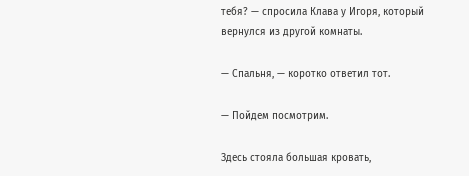тебя? — спросила Клава у Игоря, который вернулся из другой комнаты.

— Спальня, — коротко ответил тот.

— Пойдем посмотрим.

Здесь стояла большая кровать,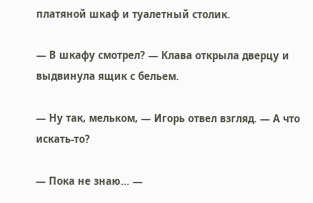платяной шкаф и туалетный столик.

— В шкафу смотрел? — Клава открыла дверцу и выдвинула ящик с бельем.

— Ну так, мельком, — Игорь отвел взгляд. — А что искать-то?

— Пока не знаю… —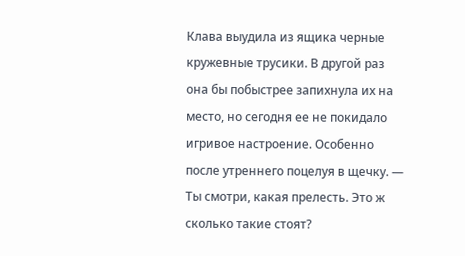Клава выудила из ящика черные кружевные трусики. В другой раз она бы побыстрее запихнула их на место, но сегодня ее не покидало игривое настроение. Особенно после утреннего поцелуя в щечку. — Ты смотри, какая прелесть. Это ж сколько такие стоят?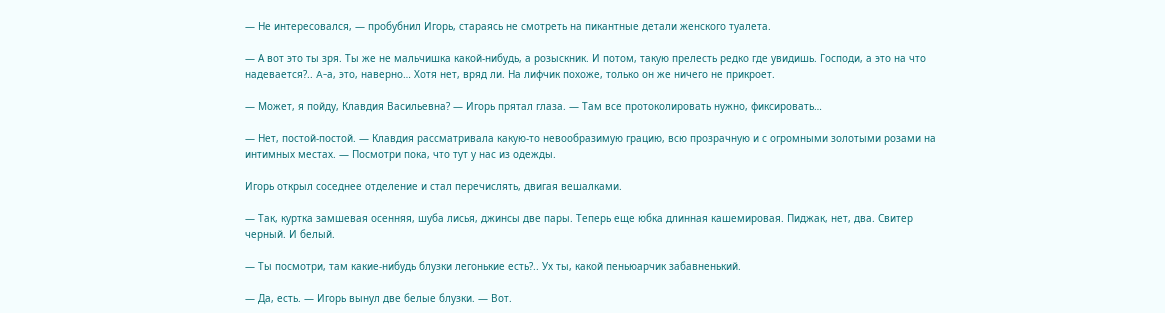— Не интересовался, — пробубнил Игорь, стараясь не смотреть на пикантные детали женского туалета.

— А вот это ты зря. Ты же не мальчишка какой-нибудь, а розыскник. И потом, такую прелесть редко где увидишь. Господи, а это на что надевается?.. A-а, это, наверно… Хотя нет, вряд ли. На лифчик похоже, только он же ничего не прикроет.

— Может, я пойду, Клавдия Васильевна? — Игорь прятал глаза. — Там все протоколировать нужно, фиксировать…

— Нет, постой-постой. — Клавдия рассматривала какую-то невообразимую грацию, всю прозрачную и с огромными золотыми розами на интимных местах. — Посмотри пока, что тут у нас из одежды.

Игорь открыл соседнее отделение и стал перечислять, двигая вешалками.

— Так, куртка замшевая осенняя, шуба лисья, джинсы две пары. Теперь еще юбка длинная кашемировая. Пиджак, нет, два. Свитер черный. И белый.

— Ты посмотри, там какие-нибудь блузки легонькие есть?.. Ух ты, какой пеньюарчик забавненький.

— Да, есть. — Игорь вынул две белые блузки. — Вот.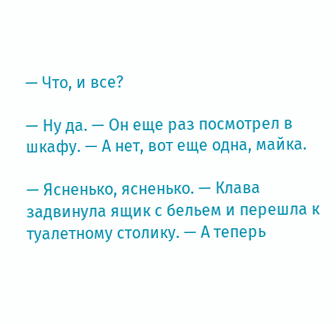— Что, и все?

— Ну да. — Он еще раз посмотрел в шкафу. — А нет, вот еще одна, майка.

— Ясненько, ясненько. — Клава задвинула ящик с бельем и перешла к туалетному столику. — А теперь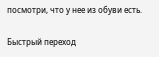посмотри, что у нее из обуви есть.

Быстрый переход